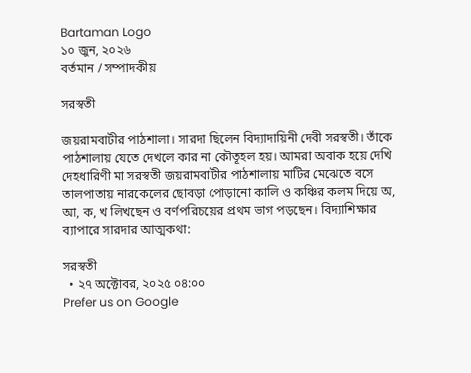Bartaman Logo
১০ জুন, ২০২৬
বর্তমান / সম্পাদকীয়

সরস্বতী

জয়রামবাটীর পাঠশালা। সারদা ছিলেন বিদ্যাদায়িনী দেবী সরস্বতী। তাঁকে পাঠশালায় যেতে দেখলে কার না কৌতূহল হয়। আমরা অবাক হয়ে দেখি দেহধারিণী মা সরস্বতী জয়রামবাটীর পাঠশালায় মাটির মেঝেতে বসে তালপাতায় নারকেলের ছোবড়া পোড়ানো কালি ও কঞ্চির কলম দিয়ে অ, আ, ক, খ লিখছেন ও বর্ণপরিচয়ের প্রথম ভাগ পড়ছেন। বিদ্যাশিক্ষার ব্যাপারে সারদার আত্মকথা:

সরস্বতী
  • ২৭ অক্টোবর, ২০২৫ ০৪:০০
Prefer us on Google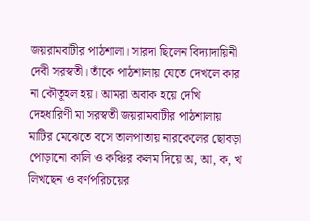জয়রামবাটীর পাঠশালা। সারদা ছিলেন বিদ্যাদায়িনী দেবী সরস্বতী। তাঁকে পাঠশালায় যেতে দেখলে কার না কৌতূহল হয়। আমরা অবাক হয়ে দেখি দেহধারিণী মা সরস্বতী জয়রামবাটীর পাঠশালায় মাটির মেঝেতে বসে তালপাতায় নারকেলের ছোবড়া পোড়ানো কালি ও কঞ্চির কলম দিয়ে অ, আ, ক, খ লিখছেন ও বর্ণপরিচয়ের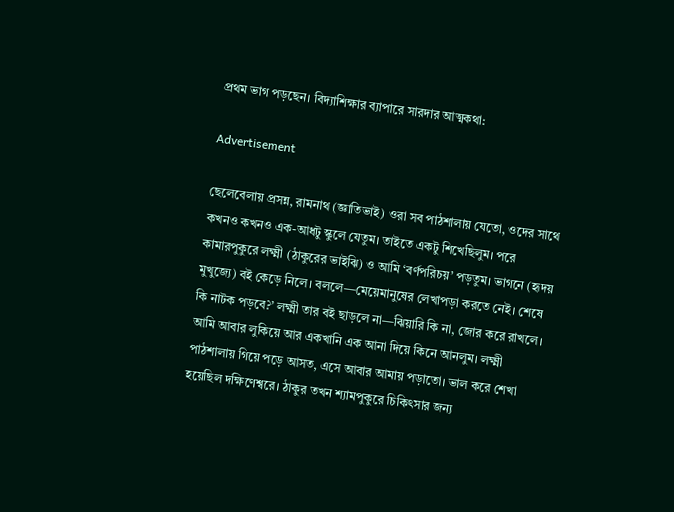প্রথম ভাগ পড়ছেন। বিদ্যাশিক্ষার ব্যাপারে সারদার আত্মকথা:

Advertisement

ছেলেবেলায় প্রসন্ন, রামনাথ (জ্ঞাতিভাই) ওরা সব পাঠশালায় যেতো, ওদের সাথে কখনও কখনও এক-আধটু স্কুলে যেতুম। তাইতে একটু শিখেছিলুম। পরে কামারপুকুরে লক্ষ্মী (ঠাকুরের ভাইঝি) ও আমি ‘বর্ণপরিচয়’ পড়তুম। ভাগনে (হৃদয় মুখুজ্যে) বই কেড়ে নিলে। বললে—মেয়েমানুষের লেখাপড়া করতে নেই। শেষে কি নাটক পড়বে?’ লক্ষ্মী তার বই ছাড়লে না—ঝিয়ারি কি না, জোর করে রাখলে। আমি আবার লুকিয়ে আর একখানি এক আনা দিয়ে কিনে আনলুম। লক্ষ্মী পাঠশালায় গিয়ে পড়ে আসত, এসে আবার আমায় পড়াতো। ভাল করে শেখা হয়েছিল দক্ষিণেশ্বরে। ঠাকুর তখন শ্যামপুকুরে চিকিৎসার জন্য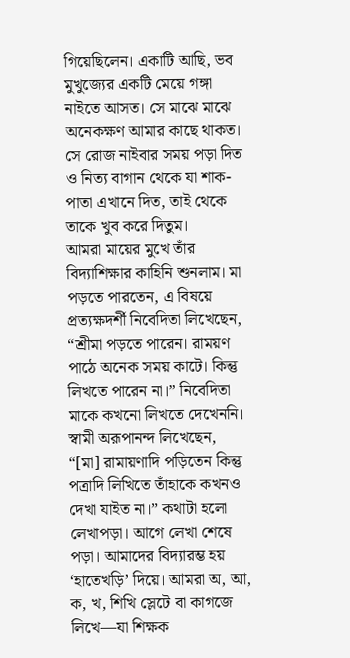গিয়েছিলেন। একাটি আছি, ভব মুখুজ্যের একটি মেয়ে গঙ্গা নাইতে আসত। সে মাঝে মাঝে অনেকক্ষণ আমার কাছে থাকত। সে রোজ নাইবার সময় পড়া দিত ও নিত্য বাগান থেকে যা শাক-পাতা এখানে দিত, তাই থেকে তাকে খুব করে দিতুম।
আমরা মায়ের মুখে তাঁর বিদ্যাশিক্ষার কাহিনি শুনলাম। মা পড়তে পারতেন, এ বিষয়ে প্রত্যক্ষদর্শী নিবেদিতা লিখেছেন, “শ্রীমা পড়তে পারেন। রাময়ণ পাঠে অনেক সময় কাটে। কিন্তু লিখতে পারেন না।” নিবেদিতা মাকে কখনো লিখতে দেখেননি। স্বামী অরূপানন্দ লিখেছেন, “[মা] রামায়ণাদি পড়িতেন কিন্তু পত্রাদি লিখিতে তাঁহাকে কখনও দেখা যাইত না।” কথাটা হলো লেখাপড়া। আগে লেখা শেষে পড়া। আমাদের বিদ্যারম্ভ হয় ‘হাতেখড়ি’ দিয়ে। আমরা অ, আ, ক, খ, শিখি স্লেটে বা কাগজে লিখে—যা শিক্ষক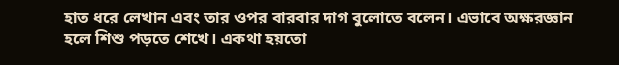হাত ধরে লেখান এবং তার ওপর বারবার দাগ বুলোতে বলেন। এভাবে অক্ষরজ্ঞান হলে শিশু পড়তে শেখে। একথা হয়তো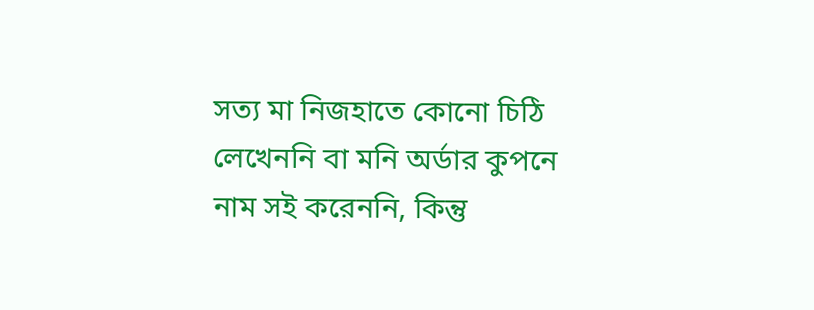সত্য মা নিজহাতে কোনো চিঠি লেখেননি বা মনি অর্ডার কুপনে নাম সই করেননি, কিন্তু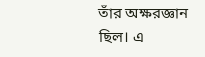তাঁর অক্ষরজ্ঞান ছিল। এ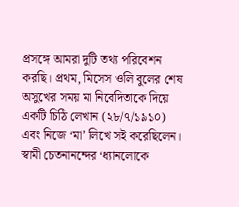প্রসঙ্গে আমরা দুটি তথ্য পরিবেশন করছি। প্রথম, মিসেস ওলি বুলের শেষ অসুখের সময় মা নিবেদিতাকে দিয়ে একটি চিঠি লেখান (২৮/৭/১৯১০) এবং নিজে ‘মা’ লিখে সই করেছিলেন।
স্বামী চেতনানন্দের ‘ধ্যানলোকে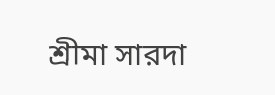শ্রীমা সারদা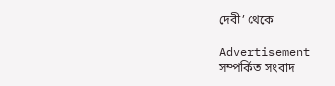দেবী’ থেকে

Advertisement
সম্পর্কিত সংবাদ